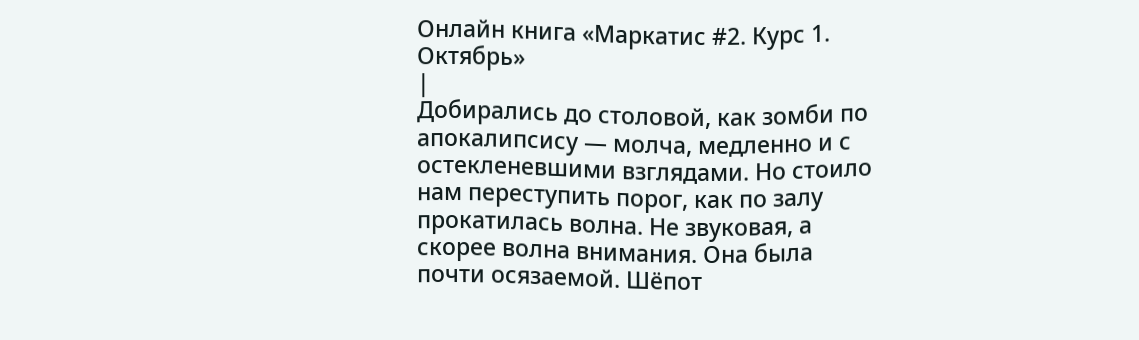Онлайн книга «Маркатис #2. Курс 1. Октябрь»
|
Добирались до столовой, как зомби по апокалипсису — молча, медленно и с остекленевшими взглядами. Но стоило нам переступить порог, как по залу прокатилась волна. Не звуковая, а скорее волна внимания. Она была почти осязаемой. Шёпот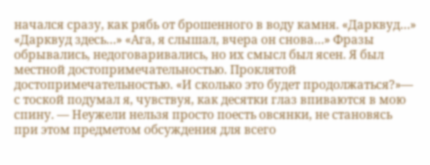начался сразу, как рябь от брошенного в воду камня. «Дарквуд…» «Дарквуд здесь…» «Ага, я слышал, вчера он снова…» Фразы обрывались, недоговаривались, но их смысл был ясен. Я был местной достопримечательностью. Проклятой достопримечательностью. «И сколько это будет продолжаться?»— с тоской подумал я, чувствуя, как десятки глаз впиваются в мою спину. — Неужели нельзя просто поесть овсянки, не становясь при этом предметом обсуждения для всего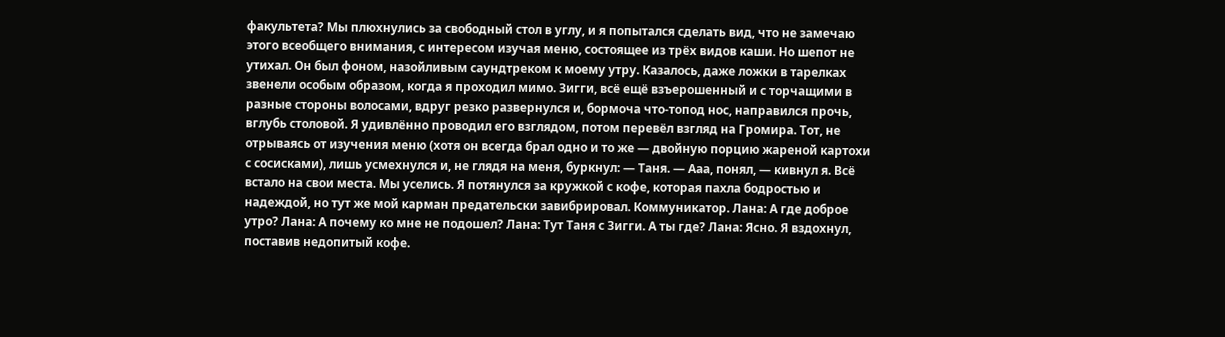факультета? Мы плюхнулись за свободный стол в углу, и я попытался сделать вид, что не замечаю этого всеобщего внимания, с интересом изучая меню, состоящее из трёх видов каши. Но шепот не утихал. Он был фоном, назойливым саундтреком к моему утру. Казалось, даже ложки в тарелках звенели особым образом, когда я проходил мимо. Зигги, всё ещё взъерошенный и с торчащими в разные стороны волосами, вдруг резко развернулся и, бормоча что-топод нос, направился прочь, вглубь столовой. Я удивлённо проводил его взглядом, потом перевёл взгляд на Громира. Тот, не отрываясь от изучения меню (хотя он всегда брал одно и то же — двойную порцию жареной картохи с сосисками), лишь усмехнулся и, не глядя на меня, буркнул: — Таня. — Ааа, понял, — кивнул я. Всё встало на свои места. Мы уселись. Я потянулся за кружкой с кофе, которая пахла бодростью и надеждой, но тут же мой карман предательски завибрировал. Коммуникатор. Лана: А где доброе утро? Лана: А почему ко мне не подошел? Лана: Тут Таня с Зигги. А ты где? Лана: Ясно. Я вздохнул, поставив недопитый кофе.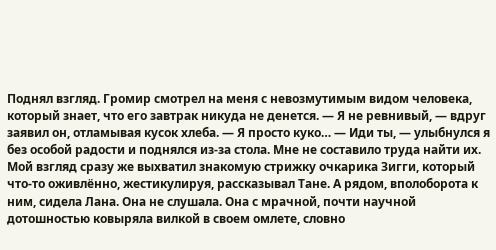Поднял взгляд. Громир смотрел на меня с невозмутимым видом человека, который знает, что его завтрак никуда не денется. — Я не ревнивый, — вдруг заявил он, отламывая кусок хлеба. — Я просто куко… — Иди ты, — улыбнулся я без особой радости и поднялся из-за стола. Мне не составило труда найти их. Мой взгляд сразу же выхватил знакомую стрижку очкарика Зигги, который что-то оживлённо, жестикулируя, рассказывал Тане. А рядом, вполоборота к ним, сидела Лана. Она не слушала. Она с мрачной, почти научной дотошностью ковыряла вилкой в своем омлете, словно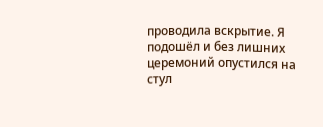проводила вскрытие. Я подошёл и без лишних церемоний опустился на стул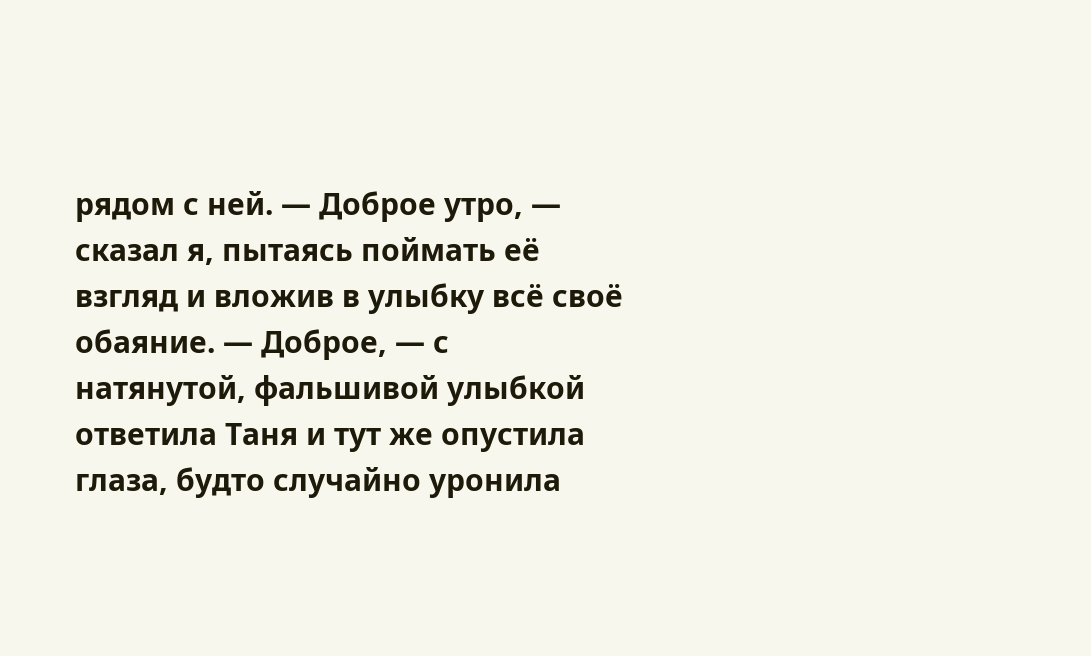рядом с ней. — Доброе утро, — сказал я, пытаясь поймать её взгляд и вложив в улыбку всё своё обаяние. — Доброе, — с натянутой, фальшивой улыбкой ответила Таня и тут же опустила глаза, будто случайно уронила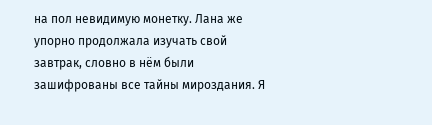на пол невидимую монетку. Лана же упорно продолжала изучать свой завтрак, словно в нём были зашифрованы все тайны мироздания. Я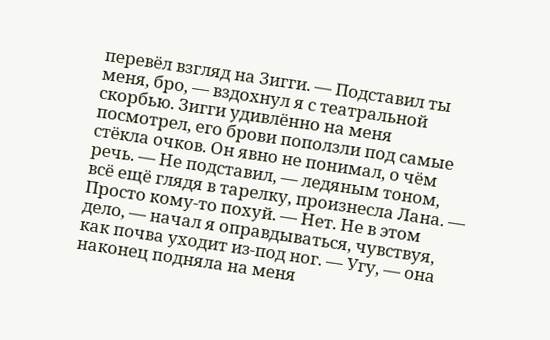перевёл взгляд на Зигги. — Подставил ты меня, бро, — вздохнул я с театральной скорбью. Зигги удивлённо на меня посмотрел, его брови поползли под самые стёкла очков. Он явно не понимал, о чём речь. — Не подставил, — ледяным тоном, всё ещё глядя в тарелку, произнесла Лана. — Просто кому-то похуй. — Нет. Не в этом дело, — начал я оправдываться, чувствуя, как почва уходит из-под ног. — Угу, — она наконец подняла на меня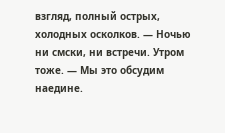взгляд, полный острых, холодных осколков. — Ночью ни смски, ни встречи. Утром тоже. — Мы это обсудим наедине.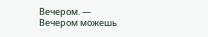Вечером. — Вечером можешь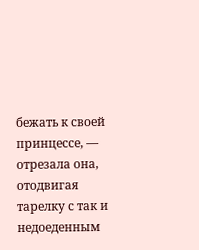бежать к своей принцессе, — отрезала она, отодвигая тарелку с так и недоеденным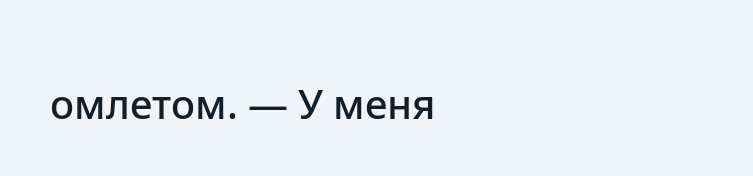омлетом. — У меня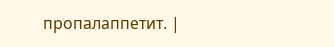пропалаппетит. |